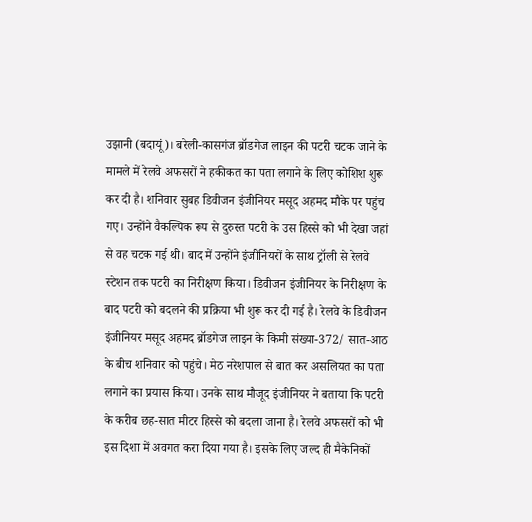उझानी (बदायूं)। बरेली-कासगंज ब्रॉडगेज लाइन की पटरी चटक जाने के मामले में रेलवे अफसरों ने हकीकत का पता लगाने के लिए कोशिश शुरू कर दी है। शनिवार सुबह डिवीजन इंजीनियर मसूद अहमद मौके पर पहुंच गए। उन्होंने वैकल्पिक रूप से दुरुस्त पटरी के उस हिस्से को भी देखा जहां से वह चटक गई थी। बाद में उन्होंने इंजीनियरों के साथ ट्रॉली से रेलवे स्टेशन तक पटरी का निरीक्षण किया। डिवीजन इंजीनियर के निरीक्षण के बाद पटरी को बदलने की प्रक्रिया भी शुरू कर दी गई है। रेलवे के डिवीजन इंजीनियर मसूद अहमद ब्रॉडगेज लाइन के किमी संख्या-372/ सात-आठ के बीच शनिवार को पहुंचे। मेठ नरेशपाल से बात कर असलियत का पता लगाने का प्रयास किया। उनके साथ मौजूद इंजीनियर ने बताया कि पटरी के करीब छह-सात मीटर हिस्से को बदला जाना है। रेलवे अफसरों को भी इस दिशा में अवगत करा दिया गया है। इसके लिए जल्द ही मैकेनिकों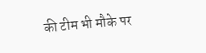की टीम भी मौके पर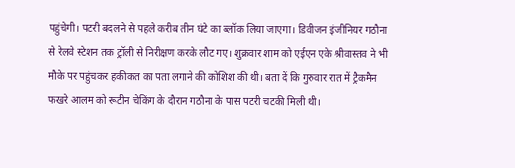पहुंचेगी। पटरी बदलने से पहले करीब तीन घंटे का ब्लॉक लिया जाएगा। डिवीजन इंजीनियर गठौना से रेलवे स्टेशन तक ट्रॉली से निरीक्षण करके लौट गए। शुक्रवार शाम को एईएन एके श्रीवास्तव ने भी मौके पर पहुंचकर हकीकत का पता लगाने की कोशिश की थी। बता दें कि गुरुवार रात में ट्रैकमैन फखरे आलम को रूटीन चेकिंग के दौरान गठौना के पास पटरी चटकी मिली थी।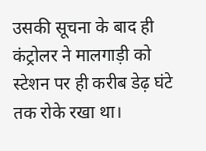उसकी सूचना के बाद ही कंट्रोलर ने मालगाड़ी को स्टेशन पर ही करीब डेढ़ घंटे तक रोके रखा था।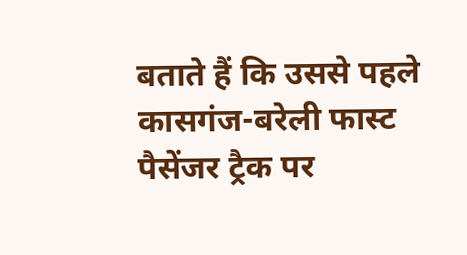बताते हैं कि उससे पहले कासगंज-बरेली फास्ट पैसेंजर ट्रैक पर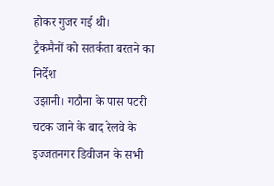होकर गुजर गई थी।
ट्रैकमैनों को सतर्कता बरतने का निर्देश
उझानी। गठौना के पास पटरी चटक जाने के बाद रेलवे के इज्जतनगर डिवीजन के सभी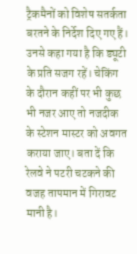ट्रैकमैनों को विशेष सतर्कता बरतने के निर्देश दिए गए हैं। उनसे कहा गया है कि ड्यूटी के प्रति सजग रहें। चेकिंग के दौरान कहीं पर भी कुछ भी नजर आए तो नजदीक के स्टेशन मास्टर को अवगत कराया जाए। बता दें कि रेलवे ने पटरी चटकने की वजह तापमान में गिरावट मानी है।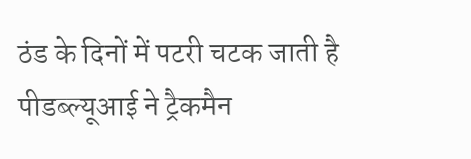ठंड के दिनों में पटरी चटक जाती है पीडब्ल्यूआई ने ट्रैकमैन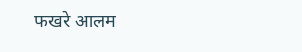फखरे आलम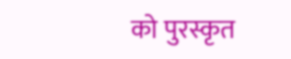को पुरस्कृत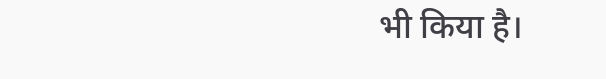भी किया है।